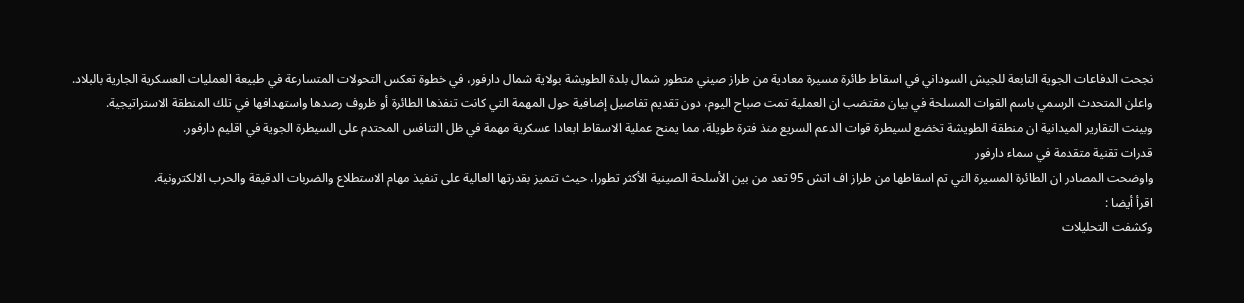نجحت الدفاعات الجوية التابعة للجيش السوداني في اسقاط طائرة مسيرة معادية من طراز صيني متطور شمال بلدة الطويشة بولاية شمال دارفور، في خطوة تعكس التحولات المتسارعة في طبيعة العمليات العسكرية الجارية بالبلاد.
واعلن المتحدث الرسمي باسم القوات المسلحة في بيان مقتضب ان العملية تمت صباح اليوم، دون تقديم تفاصيل إضافية حول المهمة التي كانت تنفذها الطائرة أو ظروف رصدها واستهدافها في تلك المنطقة الاستراتيجية.
وبينت التقارير الميدانية ان منطقة الطويشة تخضع لسيطرة قوات الدعم السريع منذ فترة طويلة، مما يمنح عملية الاسقاط ابعادا عسكرية مهمة في ظل التنافس المحتدم على السيطرة الجوية في اقليم دارفور.
قدرات تقنية متقدمة في سماء دارفور
واوضحت المصادر ان الطائرة المسيرة التي تم اسقاطها من طراز اف اتش 95 تعد من بين الأسلحة الصينية الأكثر تطورا، حيث تتميز بقدرتها العالية على تنفيذ مهام الاستطلاع والضربات الدقيقة والحرب الالكترونية.
اقرأ أيضا :
وكشفت التحليلات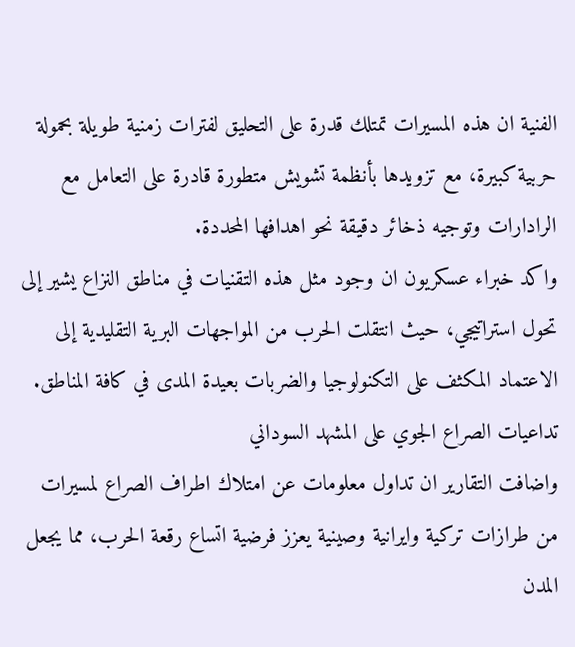الفنية ان هذه المسيرات تمتلك قدرة على التحليق لفترات زمنية طويلة بحمولة حربية كبيرة، مع تزويدها بأنظمة تشويش متطورة قادرة على التعامل مع الرادارات وتوجيه ذخائر دقيقة نحو اهدافها المحددة.
واكد خبراء عسكريون ان وجود مثل هذه التقنيات في مناطق النزاع يشير إلى تحول استراتيجي، حيث انتقلت الحرب من المواجهات البرية التقليدية إلى الاعتماد المكثف على التكنولوجيا والضربات بعيدة المدى في كافة المناطق.
تداعيات الصراع الجوي على المشهد السوداني
واضافت التقارير ان تداول معلومات عن امتلاك اطراف الصراع لمسيرات من طرازات تركية وايرانية وصينية يعزز فرضية اتساع رقعة الحرب، مما يجعل المدن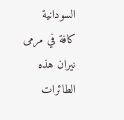السودانية كافة في مرمى نيران هذه الطائرات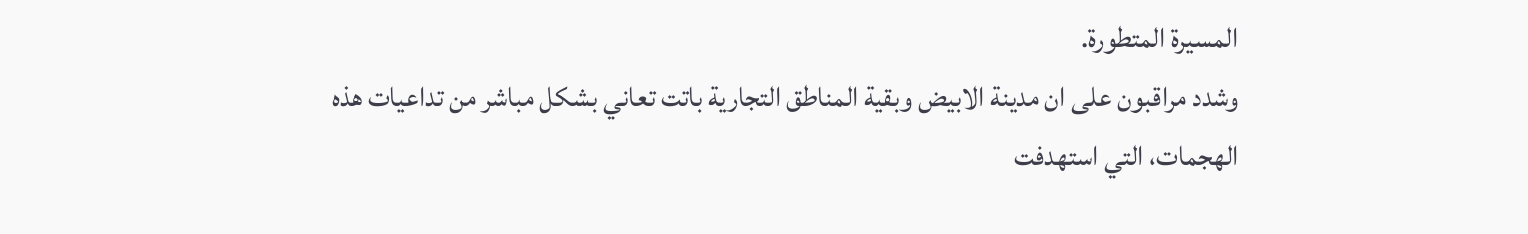المسيرة المتطورة.
وشدد مراقبون على ان مدينة الابيض وبقية المناطق التجارية باتت تعاني بشكل مباشر من تداعيات هذه الهجمات، التي استهدفت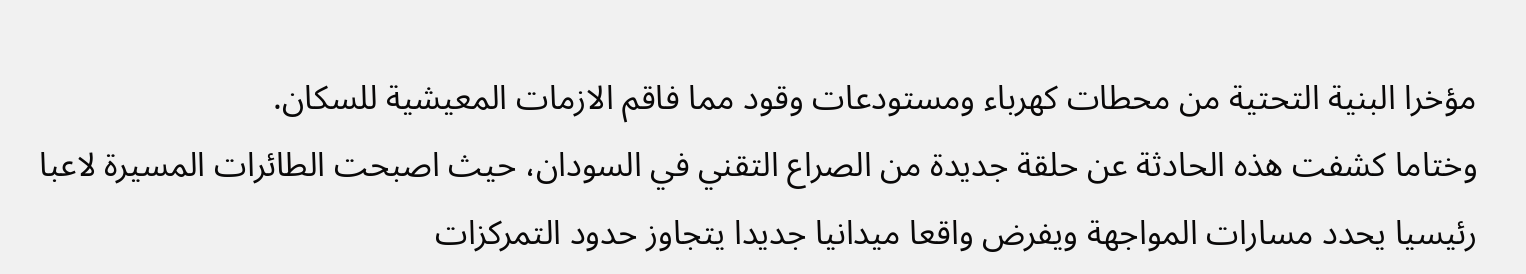مؤخرا البنية التحتية من محطات كهرباء ومستودعات وقود مما فاقم الازمات المعيشية للسكان.
وختاما كشفت هذه الحادثة عن حلقة جديدة من الصراع التقني في السودان، حيث اصبحت الطائرات المسيرة لاعبا رئيسيا يحدد مسارات المواجهة ويفرض واقعا ميدانيا جديدا يتجاوز حدود التمركزات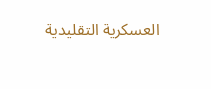العسكرية التقليدية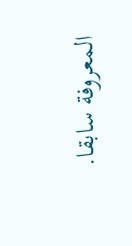المعروفة سابقا.